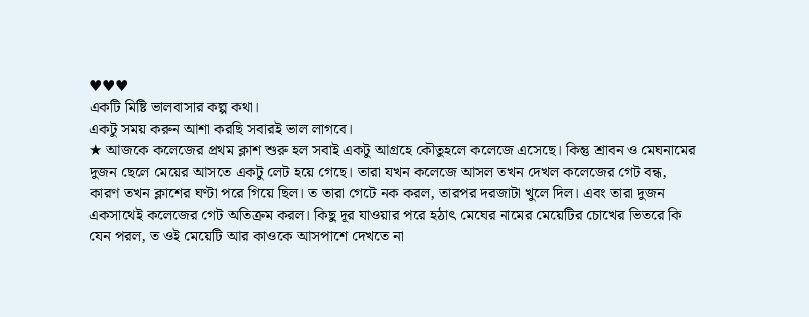♥♥♥
একটি মিষ্টি ভালবাসার কল্প কথা।
একটু সময় করুন আশা করছি সবারই ভাল লাগবে।
★ আজকে কলেজের প্রথম ক্লাশ শুরু হল সবাই একটু আগ্রহে কৌতুহলে কলেজে এসেছে। কিন্তু শ্রাবন ও মেঘনামের দুজন ছেলে মেয়ের আসতে একটু লেট হয়ে গেছে। তারা যখন কলেজে আসল তখন দেখল কলেজের গেট বন্ধ, কারণ তখন ক্লাশের ঘণ্টা পরে গিয়ে ছিল। ত তারা গেটে নক করল, তারপর দরজাটা খুলে দিল। এবং তারা দুজন একসাথেই কলেজের গেট অতিক্রম করল। কিছু দূর যাওয়ার পরে হঠাৎ মেঘের নামের মেয়েটির চোখের ভিতরে কি যেন পরল, ত ওই মেয়েটি আর কাওকে আসপাশে দেখতে না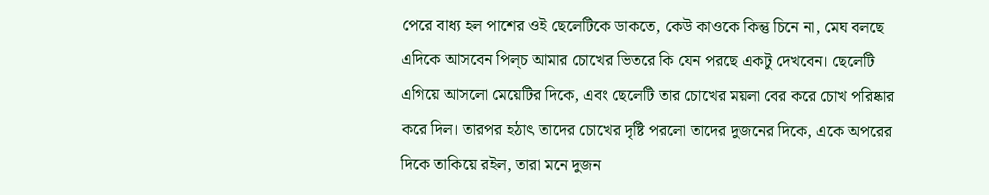পেরে বাধ্য হল পাশের ওই ছেলেটিকে ডাকতে, কেউ কাওকে কিন্তু চিনে না, মেঘ বলছে এদিকে আসবেন পিল্চ আমার চোখের ভিতরে কি যেন পরছে একটু দেখবেন। ছেলেটি এগিয়ে আসলো মেয়েটির দিকে, এবং ছেলেটি তার চোখের ময়লা বের করে চোখ পরিষ্কার করে দিল। তারপর হঠাৎ তাদের চোখের দৃষ্টি পরলো তাদের দুজনের দিকে, একে অপরের দিকে তাকিয়ে রইল, তারা মনে দুজন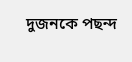দুজনকে পছন্দ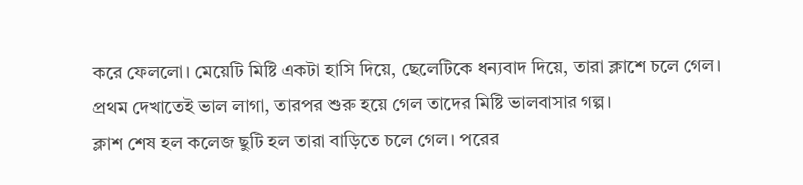করে ফেললো। মেয়েটি মিষ্টি একটা হাসি দিয়ে, ছেলেটিকে ধন্যবাদ দিয়ে, তারা ক্লাশে চলে গেল।
প্রথম দেখাতেই ভাল লাগা, তারপর শুরু হয়ে গেল তাদের মিষ্টি ভালবাসার গল্প।
ক্লাশ শেষ হল কলেজ ছুটি হল তারা বাড়িতে চলে গেল। পরের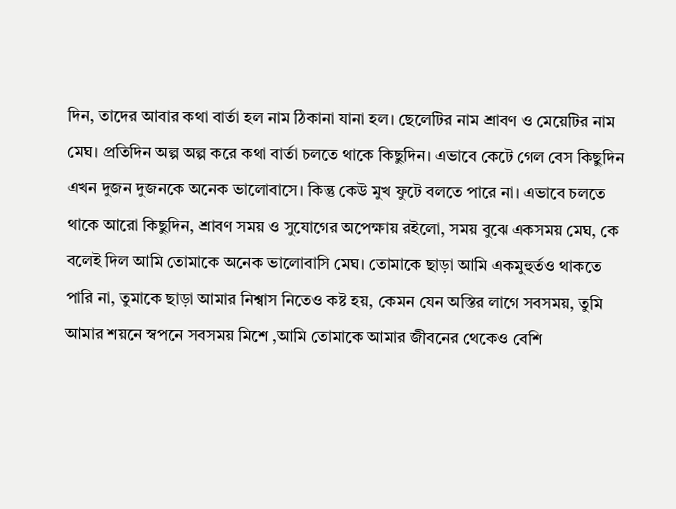দিন, তাদের আবার কথা বার্তা হল নাম ঠিকানা যানা হল। ছেলেটির নাম শ্রাবণ ও মেয়েটির নাম মেঘ। প্রতিদিন অল্প অল্প করে কথা বার্তা চলতে থাকে কিছুদিন। এভাবে কেটে গেল বেস কিছুদিন এখন দুজন দুজনকে অনেক ভালোবাসে। কিন্তু কেউ মুখ ফুটে বলতে পারে না। এভাবে চলতে থাকে আরো কিছুদিন, শ্রাবণ সময় ও সুযোগের অপেক্ষায় রইলো, সময় বুঝে একসময় মেঘ, কে বলেই দিল আমি তোমাকে অনেক ভালোবাসি মেঘ। তোমাকে ছাড়া আমি একমুহুর্তও থাকতে পারি না, তুমাকে ছাড়া আমার নিশ্বাস নিতেও কষ্ট হয়, কেমন যেন অস্তির লাগে সবসময়, তুমি আমার শয়নে স্বপনে সবসময় মিশে ,আমি তোমাকে আমার জীবনের থেকেও বেশি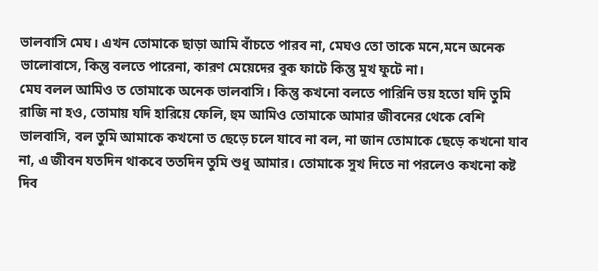ভালবাসি মেঘ। এখন তোমাকে ছাড়া আমি বাঁচতে পারব না, মেঘও তো তাকে মনে,মনে অনেক ভালোবাসে, কিন্তু বলতে পারেনা, কারণ মেয়েদের বুক ফাটে কিন্তু মুখ ফুটে না।
মেঘ বলল আমিও ত তোমাকে অনেক ভালবাসি। কিন্তু কখনো বলতে পারিনি ভয় হতো যদি তুমি রাজি না হও, তোমায় যদি হারিয়ে ফেলি, হুম আমিও তোমাকে আমার জীবনের থেকে বেশি ভালবাসি, বল তুমি আমাকে কখনো ত ছেড়ে চলে যাবে না বল, না জান তোমাকে ছেড়ে কখনো যাব না, এ জীবন যতদিন থাকবে ততদিন তুমি শুধু আমার। তোমাকে সুখ দিতে না পরলেও কখনো কষ্ট দিব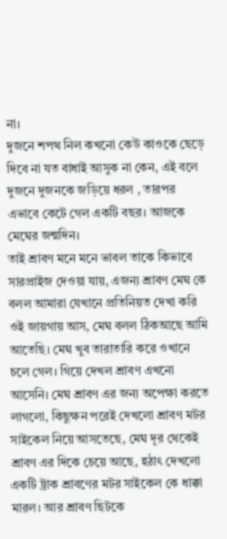না।
দুজনে শপথ নিল কখনো কেউ কাওকে ছেড়ে দিবে না যত বাধাই আসুক না কেন, এই বলে দুজনে দুজনকে জড়িয়ে ধরল , তারপর এভাবে কেটে গেল একটি বছর। আজকে মেঘের জন্মদিন।
তাই শ্রাবণ মনে মনে ভাবল তাকে কিভাবে সারপ্রাইজ দেওয়া যায়, এজন্য শ্রাবণ মেঘ কে বলল আমারা যেখানে প্রতিনিয়ত দেখা করি ওই জায়গায় আস, মেঘ বলল ঠিকআছে আমি আতেছি। মেঘ খুব তারাতারি করে ওখানে চলে গেল। গিয়ে দেখল শ্রাবণ এখনো আসেনি। মেঘ শ্রাবণ এর জন্য অপেক্ষা করতে লাগলো, কিছুক্ষন পরেই দেখলো শ্রাবণ মটর সাইকেল নিয়ে আসতেছে, মেঘ দূর থেকেই শ্রাবণ এর দিকে চেয়ে আছে, হঠাৎ দেখলো একটি ট্রাক শ্রাবণের মটর সাইকেল কে ধাক্কা মারল। আর শ্রাবণ ছিটকে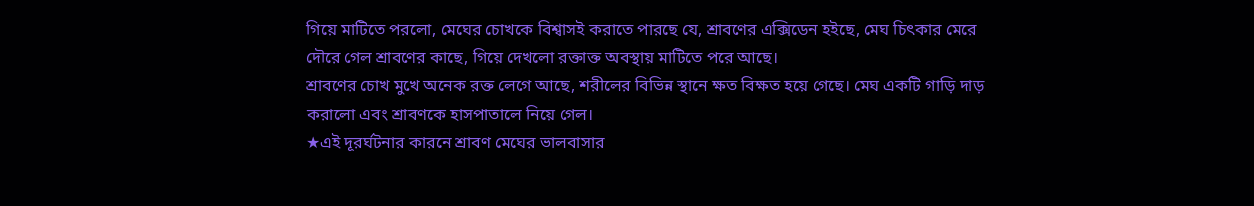গিয়ে মাটিতে পরলো, মেঘের চোখকে বিশ্বাসই করাতে পারছে যে, শ্রাবণের এক্সিডেন হইছে, মেঘ চিৎকার মেরে দৌরে গেল শ্রাবণের কাছে, গিয়ে দেখলো রক্তাক্ত অবস্থায় মাটিতে পরে আছে।
শ্রাবণের চোখ মুখে অনেক রক্ত লেগে আছে, শরীলের বিভিন্ন স্থানে ক্ষত বিক্ষত হয়ে গেছে। মেঘ একটি গাড়ি দাড় করালো এবং শ্রাবণকে হাসপাতালে নিয়ে গেল।
★এই দূরর্ঘটনার কারনে শ্রাবণ মেঘের ভালবাসার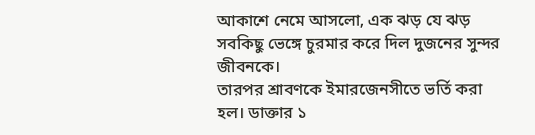আকাশে নেমে আসলো, এক ঝড় যে ঝড় সবকিছু ভেঙ্গে চুরমার করে দিল দুজনের সুন্দর জীবনকে।
তারপর শ্রাবণকে ইমারজেনসীতে ভর্তি করা হল। ডাক্তার ১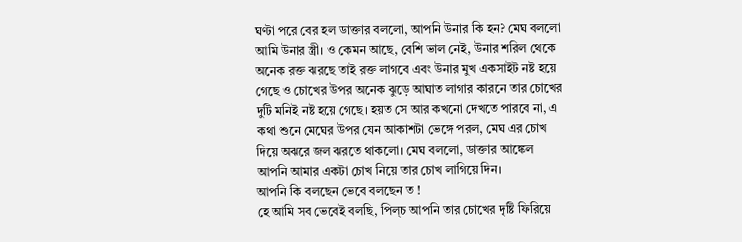ঘণ্টা পরে বের হল ডাক্তার বললো, আপনি উনার কি হন? মেঘ বললো আমি উনার স্ত্রী। ও কেমন আছে, বেশি ভাল নেই, উনার শরিল থেকে অনেক রক্ত ঝরছে তাই রক্ত লাগবে এবং উনার মুখ একসাইট নষ্ট হয়ে গেছে ও চোখের উপর অনেক ঝুড়ে আঘাত লাগার কারনে তার চোখের দুটি মনিই নষ্ট হয়ে গেছে। হয়ত সে আর কখনো দেখতে পারবে না, এ কথা শুনে মেঘের উপর যেন আকাশটা ভেঙ্গে পরল, মেঘ এর চোখ দিয়ে অঝরে জল ঝরতে থাকলো। মেঘ বললো, ডাক্তার আঙ্কেল আপনি আমার একটা চোখ নিয়ে তার চোখ লাগিয়ে দিন।
আপনি কি বলছেন ভেবে বলছেন ত !
হে আমি সব ভেবেই বলছি, পিল্চ আপনি তার চোখের দৃষ্টি ফিরিয়ে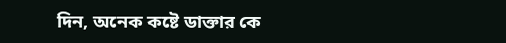দিন, অনেক কষ্টে ডাক্তার কে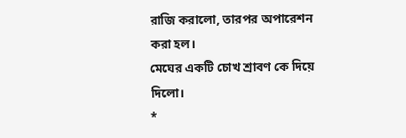রাজি করালো, তারপর অপারেশন করা হল।
মেঘের একটি চোখ শ্রাবণ কে দিয়ে দিলো।
*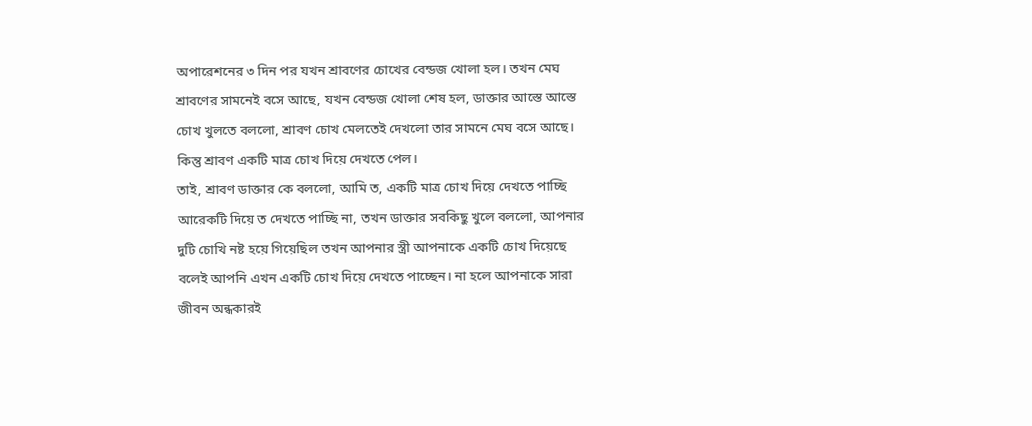অপারেশনের ৩ দিন পর যখন শ্রাবণের চোখের বেন্ডজ খোলা হল। তখন মেঘ শ্রাবণের সামনেই বসে আছে, যখন বেন্ডজ খোলা শেষ হল, ডাক্তার আস্তে আস্তে চোখ খুলতে বললো, শ্রাবণ চোখ মেলতেই দেখলো তার সামনে মেঘ বসে আছে। কিন্তু শ্রাবণ একটি মাত্র চোখ দিয়ে দেখতে পেল।
তাই, শ্রাবণ ডাক্তার কে বললো, আমি ত, একটি মাত্র চোখ দিয়ে দেখতে পাচ্ছি আরেকটি দিয়ে ত দেখতে পাচ্ছি না, তখন ডাক্তার সবকিছু খুলে বললো, আপনার দুটি চোখি নষ্ট হয়ে গিয়েছিল তখন আপনার স্ত্রী আপনাকে একটি চোখ দিয়েছে বলেই আপনি এখন একটি চোখ দিয়ে দেখতে পাচ্ছেন। না হলে আপনাকে সারা জীবন অন্ধকারই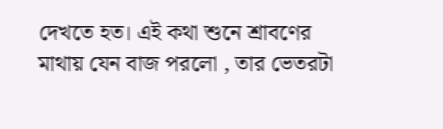দেখতে হত। এই কথা শুনে শ্রাবণের মাথায় যেন বাজ পরলো , তার ভেতরটা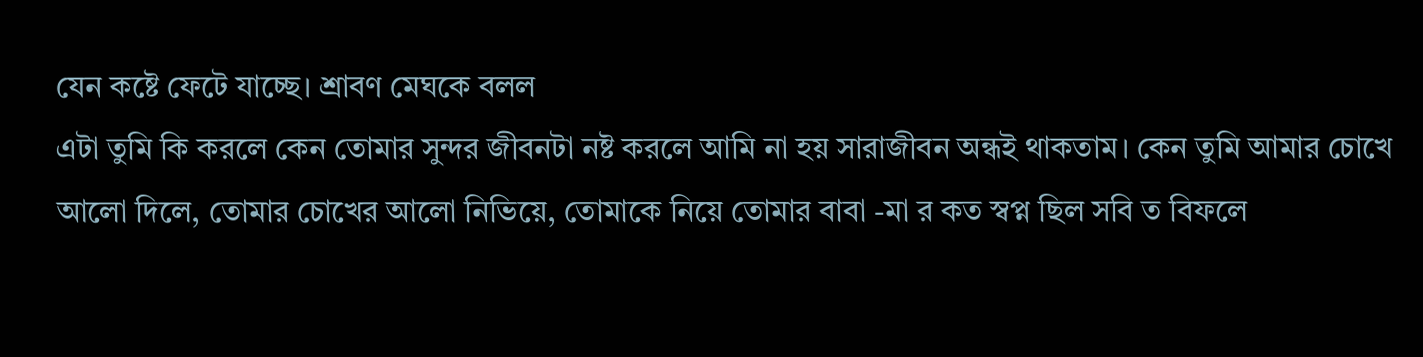যেন কষ্টে ফেটে যাচ্ছে। শ্রাবণ মেঘকে বলল
এটা তুমি কি করলে কেন তোমার সুন্দর জীবনটা নষ্ট করলে আমি না হয় সারাজীবন অন্ধই থাকতাম। কেন তুমি আমার চোখে আলো দিলে, তোমার চোখের আলো নিভিয়ে, তোমাকে নিয়ে তোমার বাবা -মা র কত স্বপ্ন ছিল সবি ত বিফলে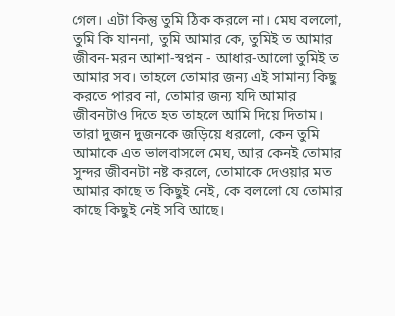গেল। এটা কিন্তু তুমি ঠিক করলে না। মেঘ বললো, তুমি কি যাননা, তুমি আমার কে, তুমিই ত আমার জীবন-মরন আশা-স্বপ্নন - আধার-আলো তুমিই ত আমার সব। তাহলে তোমার জন্য এই সামান্য কিছু করতে পারব না, তোমার জন্য যদি আমার জীবনটাও দিতে হত তাহলে আমি দিয়ে দিতাম। তারা দুজন দুজনকে জড়িয়ে ধরলো, কেন তুমি আমাকে এত ভালবাসলে মেঘ, আর কেনই তোমার সুন্দর জীবনটা নষ্ট করলে, তোমাকে দেওয়ার মত আমার কাছে ত কিছুই নেই, কে বললো যে তোমার কাছে কিছুই নেই সবি আছে।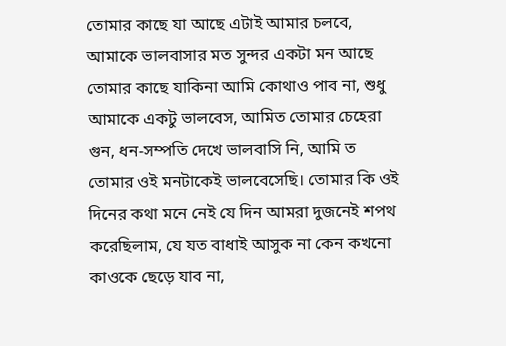তোমার কাছে যা আছে এটাই আমার চলবে, আমাকে ভালবাসার মত সুন্দর একটা মন আছে তোমার কাছে যাকিনা আমি কোথাও পাব না, শুধু আমাকে একটু ভালবেস, আমিত তোমার চেহেরা গুন, ধন-সম্পতি দেখে ভালবাসি নি, আমি ত তোমার ওই মনটাকেই ভালবেসেছি। তোমার কি ওই দিনের কথা মনে নেই যে দিন আমরা দুজনেই শপথ করেছিলাম, যে যত বাধাই আসুক না কেন কখনো কাওকে ছেড়ে যাব না,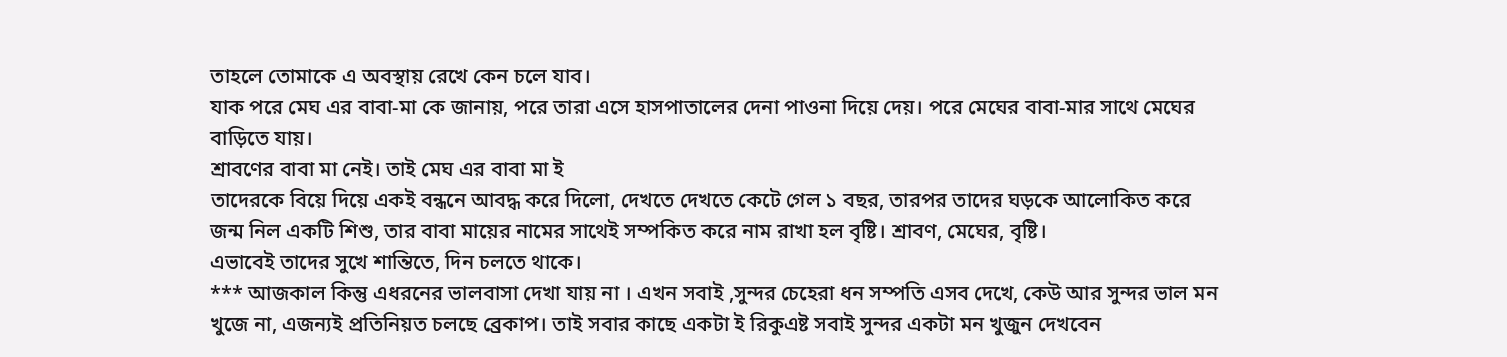তাহলে তোমাকে এ অবস্থায় রেখে কেন চলে যাব।
যাক পরে মেঘ এর বাবা-মা কে জানায়, পরে তারা এসে হাসপাতালের দেনা পাওনা দিয়ে দেয়। পরে মেঘের বাবা-মার সাথে মেঘের বাড়িতে যায়।
শ্রাবণের বাবা মা নেই। তাই মেঘ এর বাবা মা ই
তাদেরকে বিয়ে দিয়ে একই বন্ধনে আবদ্ধ করে দিলো, দেখতে দেখতে কেটে গেল ১ বছর, তারপর তাদের ঘড়কে আলোকিত করে জন্ম নিল একটি শিশু, তার বাবা মায়ের নামের সাথেই সম্পকিত করে নাম রাখা হল বৃষ্টি। শ্রাবণ, মেঘের, বৃষ্টি।
এভাবেই তাদের সুখে শান্তিতে, দিন চলতে থাকে।
*** আজকাল কিন্তু এধরনের ভালবাসা দেখা যায় না । এখন সবাই ,সুন্দর চেহেরা ধন সম্পতি এসব দেখে, কেউ আর সুন্দর ভাল মন খুজে না, এজন্যই প্রতিনিয়ত চলছে ব্রেকাপ। তাই সবার কাছে একটা ই রিকুএষ্ট সবাই সুন্দর একটা মন খুজুন দেখবেন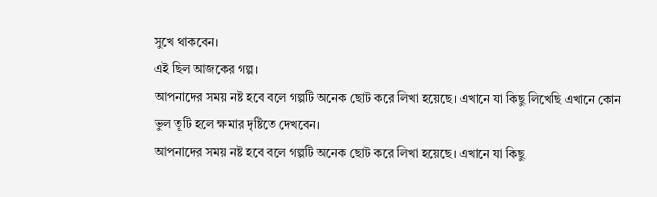সুখে থাকবেন।
এই ছিল আজকের গল্প।
আপনাদের সময় নষ্ট হবে বলে গল্পটি অনেক ছোট করে লিখা হয়েছে। এখানে যা কিছু লিখেছি এখানে কোন ভুল তূটি হলে ক্ষমার দৃষ্টিতে দেখবেন।
আপনাদের সময় নষ্ট হবে বলে গল্পটি অনেক ছোট করে লিখা হয়েছে। এখানে যা কিছু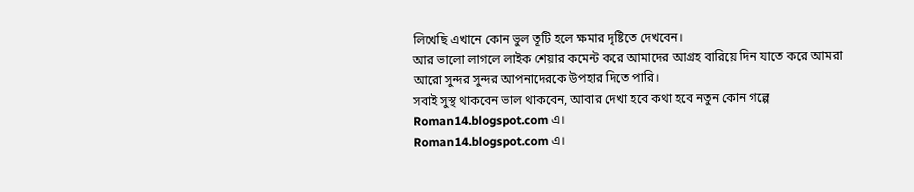লিখেছি এখানে কোন ভুল তূটি হলে ক্ষমার দৃষ্টিতে দেখবেন।
আর ভালো লাগলে লাইক শেয়ার কমেন্ট করে আমাদের আগ্রহ বারিয়ে দিন যাতে করে আমরা আরো সুন্দর সুন্দর আপনাদেরকে উপহার দিতে পারি।
সবাই সুস্থ থাকবেন ভাল থাকবেন, আবার দেখা হবে কথা হবে নতুন কোন গল্পে
Roman14.blogspot.com এ।
Roman14.blogspot.com এ।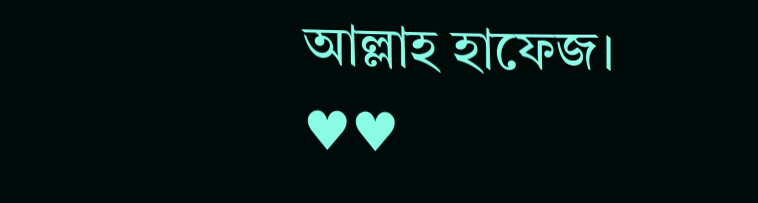আল্লাহ হাফেজ।
♥♥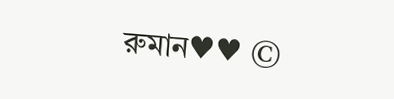রুমান♥♥ ©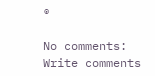®

No comments:
Write comments